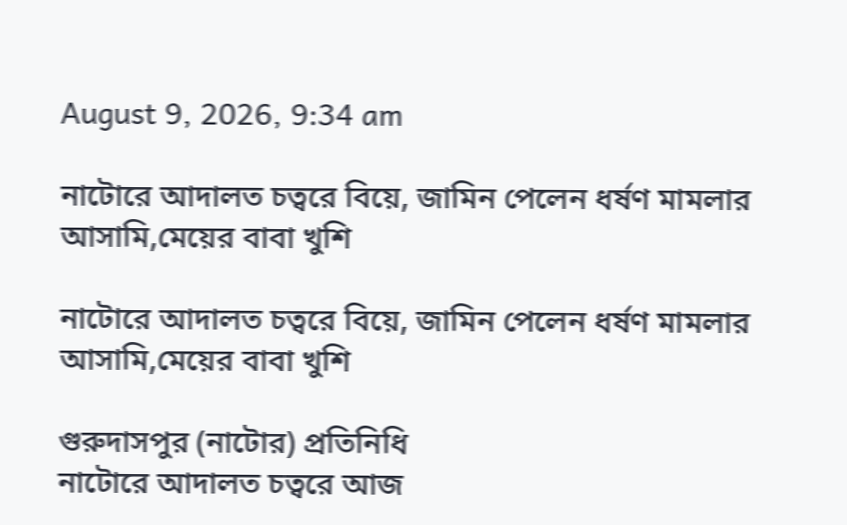August 9, 2026, 9:34 am

নাটোরে আদালত চত্বরে বিয়ে, জামিন পেলেন ধর্ষণ মামলার আসামি,মেয়ের বাবা খুশি

নাটোরে আদালত চত্বরে বিয়ে, জামিন পেলেন ধর্ষণ মামলার আসামি,মেয়ের বাবা খুশি

গুরুদাসপুর (নাটোর) প্রতিনিধি
নাটোরে আদালত চত্বরে আজ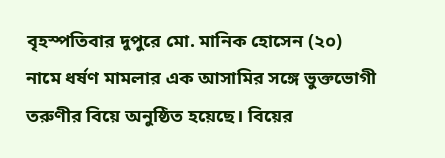বৃহস্পতিবার দুপুরে মো. মানিক হোসেন (২০) নামে ধর্ষণ মামলার এক আসামির সঙ্গে ভুক্তভোগী তরুণীর বিয়ে অনুষ্ঠিত হয়েছে। বিয়ের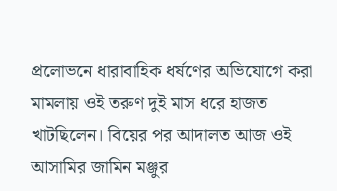প্রলোভনে ধারাবাহিক ধর্ষণের অভিযোগে করা মামলায় ওই তরুণ দুই মাস ধরে হাজত খাটছিলেন। বিয়ের পর আদালত আজ ওই আসামির জামিন মঞ্জুর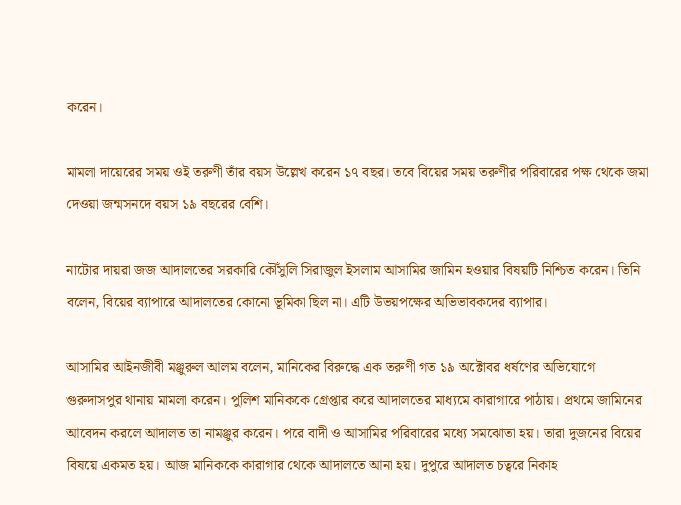করেন।

মামলা দায়েরের সময় ওই তরুণী তাঁর বয়স উল্লেখ করেন ১৭ বছর। তবে বিয়ের সময় তরুণীর পরিবারের পক্ষ থেকে জমা দেওয়া জন্মসনদে বয়স ১৯ বছরের বেশি।

নাটোর দায়রা জজ আদালতের সরকারি কৌঁসুলি সিরাজুল ইসলাম আসামির জামিন হওয়ার বিষয়টি নিশ্চিত করেন। তিনি বলেন, বিয়ের ব্যাপারে আদালতের কোনো ভূমিকা ছিল না। এটি উভয়পক্ষের অভিভাবকদের ব্যাপার।

আসামির আইনজীবী মঞ্জুরুল আলম বলেন, মানিকের বিরুদ্ধে এক তরুণী গত ১৯ অক্টোবর ধর্ষণের অভিযোগে গুরুদাসপুর থানায় মামলা করেন। পুলিশ মানিককে গ্রেপ্তার করে আদালতের মাধ্যমে কারাগারে পাঠায়। প্রথমে জামিনের আবেদন করলে আদালত তা নামঞ্জুর করেন। পরে বাদী ও আসামির পরিবারের মধ্যে সমঝোতা হয়। তারা দুজনের বিয়ের বিষয়ে একমত হয়। আজ মানিককে কারাগার থেকে আদালতে আনা হয়। দুপুরে আদালত চত্বরে নিকাহ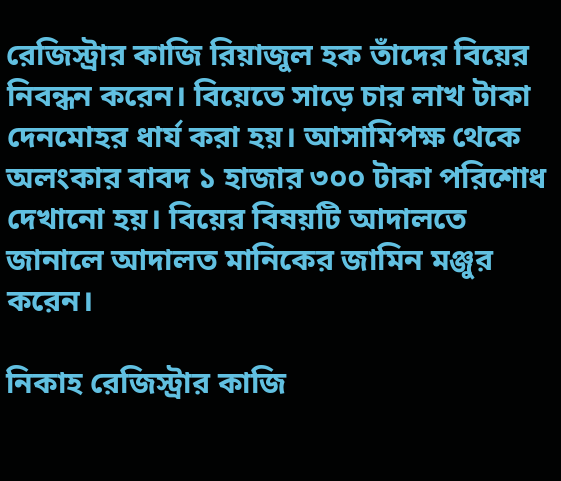রেজিস্ট্রার কাজি রিয়াজুল হক তাঁদের বিয়ের নিবন্ধন করেন। বিয়েতে সাড়ে চার লাখ টাকা দেনমোহর ধার্য করা হয়। আসামিপক্ষ থেকে অলংকার বাবদ ১ হাজার ৩০০ টাকা পরিশোধ দেখানো হয়। বিয়ের বিষয়টি আদালতে জানালে আদালত মানিকের জামিন মঞ্জুর করেন।

নিকাহ রেজিস্ট্রার কাজি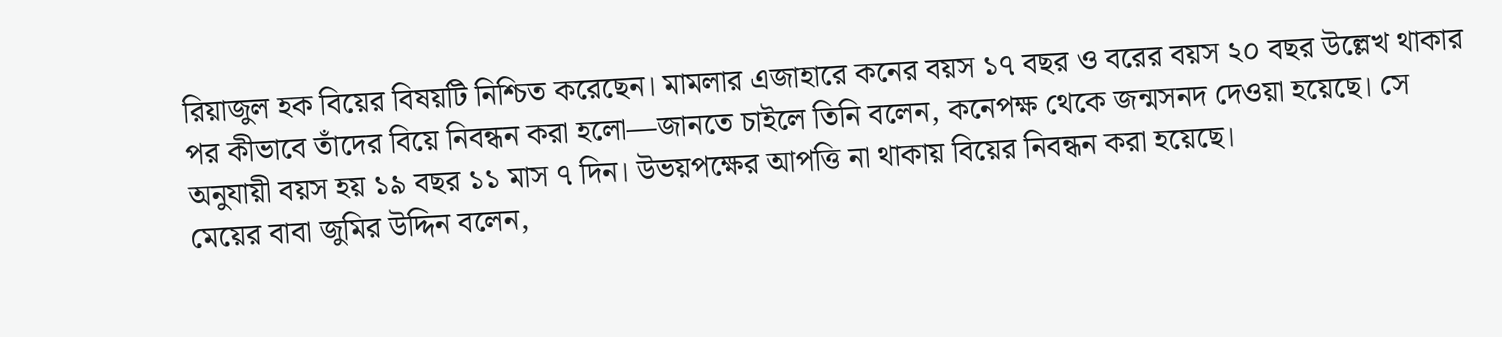রিয়াজুল হক বিয়ের বিষয়টি নিশ্চিত করেছেন। মামলার এজাহারে কনের বয়স ১৭ বছর ও বরের বয়স ২০ বছর উল্লেখ থাকার পর কীভাবে তাঁদের বিয়ে নিবন্ধন করা হলো—জানতে চাইলে তিনি বলেন, কনেপক্ষ থেকে জন্মসনদ দেওয়া হয়েছে। সে অনুযায়ী বয়স হয় ১৯ বছর ১১ মাস ৭ দিন। উভয়পক্ষের আপত্তি না থাকায় বিয়ের নিবন্ধন করা হয়েছে।
মেয়ের বাবা জুমির উদ্দিন বলেন,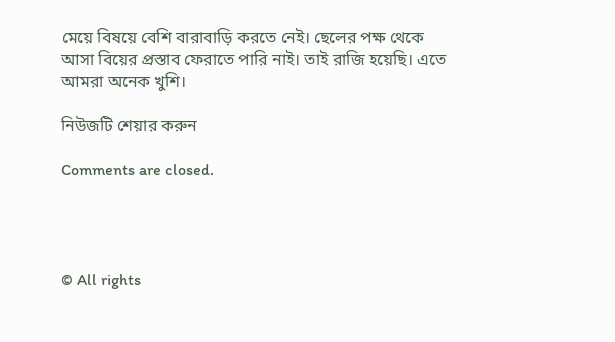মেয়ে বিষয়ে বেশি বারাবাড়ি করতে নেই। ছেলের পক্ষ থেকে আসা বিয়ের প্রস্তাব ফেরাতে পারি নাই। তাই রাজি হয়েছি। এতে আমরা অনেক খুশি।

নিউজটি শেয়ার করুন

Comments are closed.




© All rights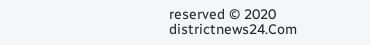reserved © 2020 districtnews24.Com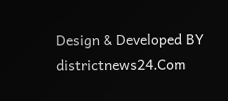Design & Developed BY districtnews24.Com